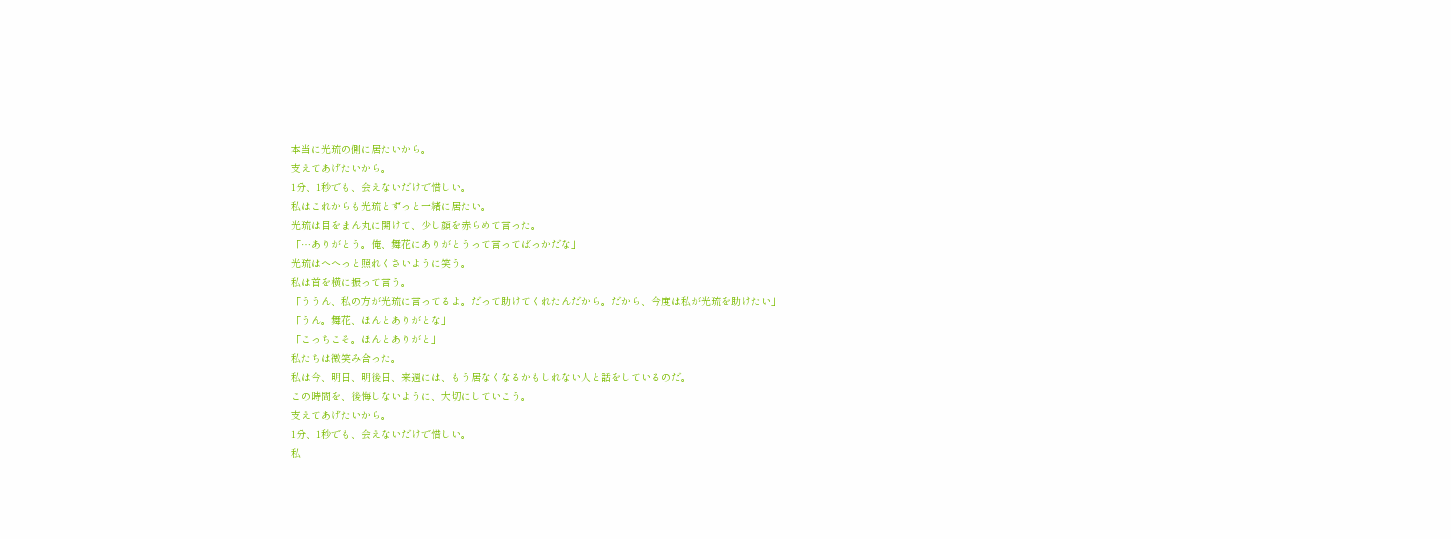本当に光琉の側に居たいから。
支えてあげたいから。
1分、1秒でも、会えないだけで惜しい。
私はこれからも光琉とずっと一緒に居たい。
光琉は目をまん丸に開けて、少し顔を赤らめて言った。
「…ありがとう。俺、舞花にありがとうって言ってばっかだな」
光琉はへへっと照れくさいように笑う。
私は首を横に振って言う。
「ううん、私の方が光琉に言ってるよ。だって助けてくれたんだから。だから、今度は私が光琉を助けたい」
「うん。舞花、ほんとありがとな」
「こっちこそ。ほんとありがと」
私たちは微笑み合った。
私は今、明日、明後日、来週には、もう居なくなるかもしれない人と話をしているのだ。
この時間を、後悔しないように、大切にしていこう。
支えてあげたいから。
1分、1秒でも、会えないだけで惜しい。
私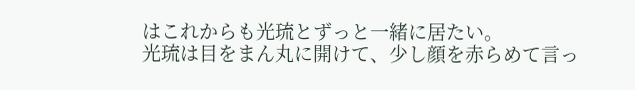はこれからも光琉とずっと一緒に居たい。
光琉は目をまん丸に開けて、少し顔を赤らめて言っ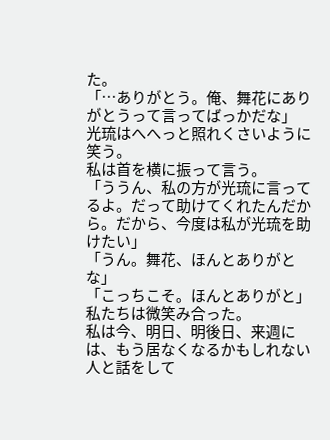た。
「…ありがとう。俺、舞花にありがとうって言ってばっかだな」
光琉はへへっと照れくさいように笑う。
私は首を横に振って言う。
「ううん、私の方が光琉に言ってるよ。だって助けてくれたんだから。だから、今度は私が光琉を助けたい」
「うん。舞花、ほんとありがとな」
「こっちこそ。ほんとありがと」
私たちは微笑み合った。
私は今、明日、明後日、来週には、もう居なくなるかもしれない人と話をして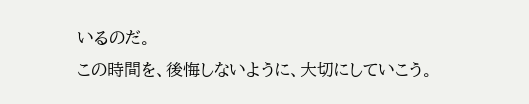いるのだ。
この時間を、後悔しないように、大切にしていこう。